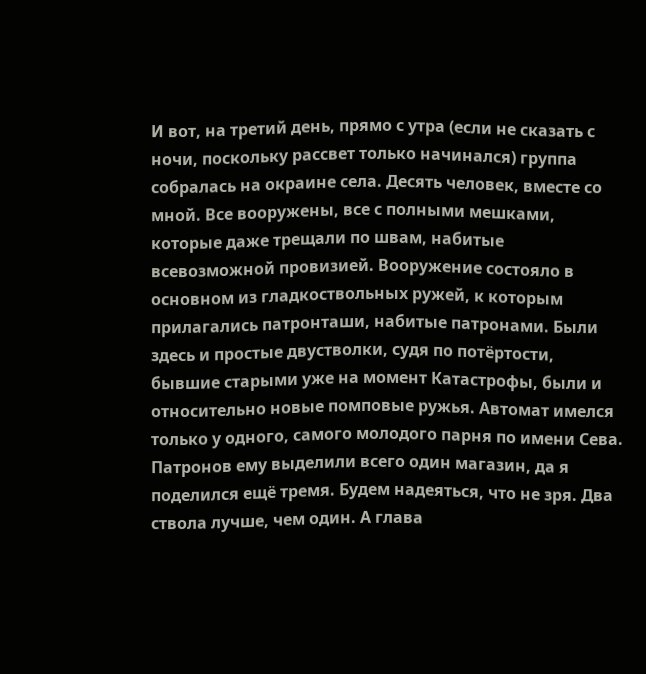И вот, на третий день, прямо с утра (если не сказать с ночи, поскольку рассвет только начинался) группа собралась на окраине села. Десять человек, вместе со мной. Все вооружены, все с полными мешками, которые даже трещали по швам, набитые всевозможной провизией. Вооружение состояло в основном из гладкоствольных ружей, к которым прилагались патронташи, набитые патронами. Были здесь и простые двустволки, судя по потёртости, бывшие старыми уже на момент Катастрофы, были и относительно новые помповые ружья. Автомат имелся только у одного, самого молодого парня по имени Сева. Патронов ему выделили всего один магазин, да я поделился ещё тремя. Будем надеяться, что не зря. Два ствола лучше, чем один. А глава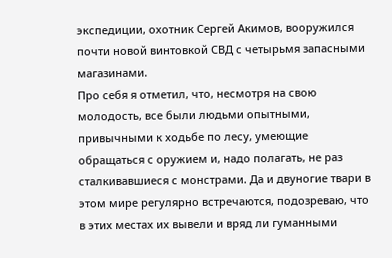экспедиции, охотник Сергей Акимов, вооружился почти новой винтовкой СВД с четырьмя запасными магазинами.
Про себя я отметил, что, несмотря на свою молодость, все были людьми опытными, привычными к ходьбе по лесу, умеющие обращаться с оружием и, надо полагать, не раз сталкивавшиеся с монстрами. Да и двуногие твари в этом мире регулярно встречаются, подозреваю, что в этих местах их вывели и вряд ли гуманными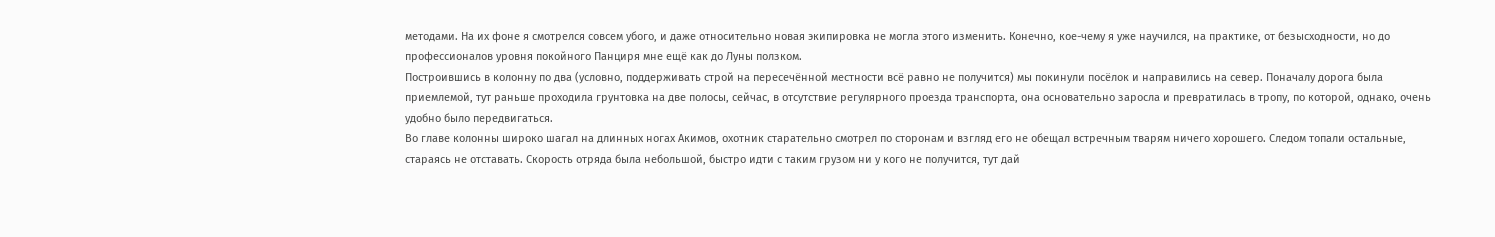методами. На их фоне я смотрелся совсем убого, и даже относительно новая экипировка не могла этого изменить. Конечно, кое-чему я уже научился, на практике, от безысходности, но до профессионалов уровня покойного Панциря мне ещё как до Луны ползком.
Построившись в колонну по два (условно, поддерживать строй на пересечённой местности всё равно не получится) мы покинули посёлок и направились на север. Поначалу дорога была приемлемой, тут раньше проходила грунтовка на две полосы, сейчас, в отсутствие регулярного проезда транспорта, она основательно заросла и превратилась в тропу, по которой, однако, очень удобно было передвигаться.
Во главе колонны широко шагал на длинных ногах Акимов, охотник старательно смотрел по сторонам и взгляд его не обещал встречным тварям ничего хорошего. Следом топали остальные, стараясь не отставать. Скорость отряда была небольшой, быстро идти с таким грузом ни у кого не получится, тут дай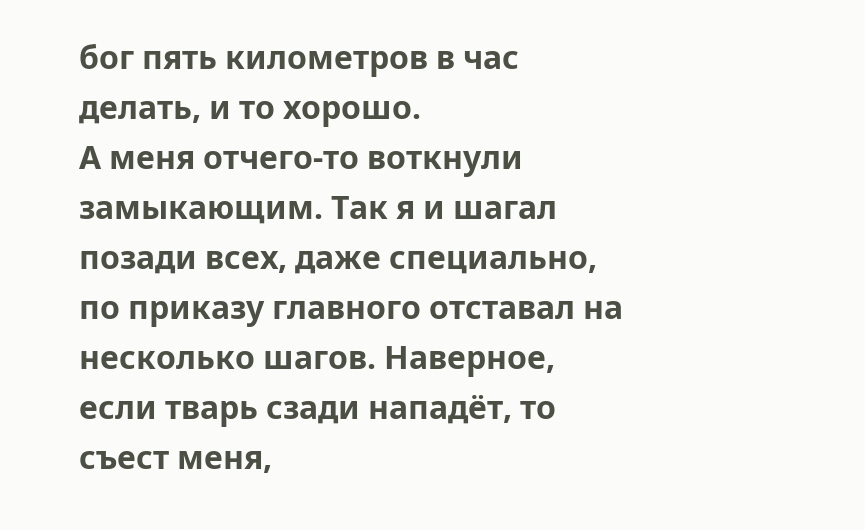бог пять километров в час делать, и то хорошо.
А меня отчего-то воткнули замыкающим. Так я и шагал позади всех, даже специально, по приказу главного отставал на несколько шагов. Наверное, если тварь сзади нападёт, то съест меня,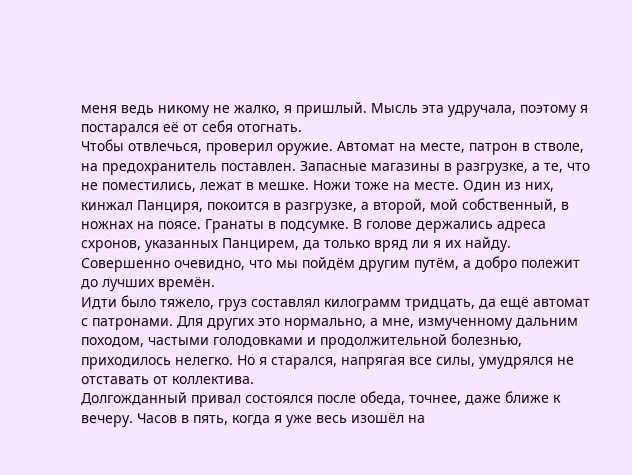меня ведь никому не жалко, я пришлый. Мысль эта удручала, поэтому я постарался её от себя отогнать.
Чтобы отвлечься, проверил оружие. Автомат на месте, патрон в стволе, на предохранитель поставлен. Запасные магазины в разгрузке, а те, что не поместились, лежат в мешке. Ножи тоже на месте. Один из них, кинжал Панциря, покоится в разгрузке, а второй, мой собственный, в ножнах на поясе. Гранаты в подсумке. В голове держались адреса схронов, указанных Панцирем, да только вряд ли я их найду. Совершенно очевидно, что мы пойдём другим путём, а добро полежит до лучших времён.
Идти было тяжело, груз составлял килограмм тридцать, да ещё автомат с патронами. Для других это нормально, а мне, измученному дальним походом, частыми голодовками и продолжительной болезнью, приходилось нелегко. Но я старался, напрягая все силы, умудрялся не отставать от коллектива.
Долгожданный привал состоялся после обеда, точнее, даже ближе к вечеру. Часов в пять, когда я уже весь изошёл на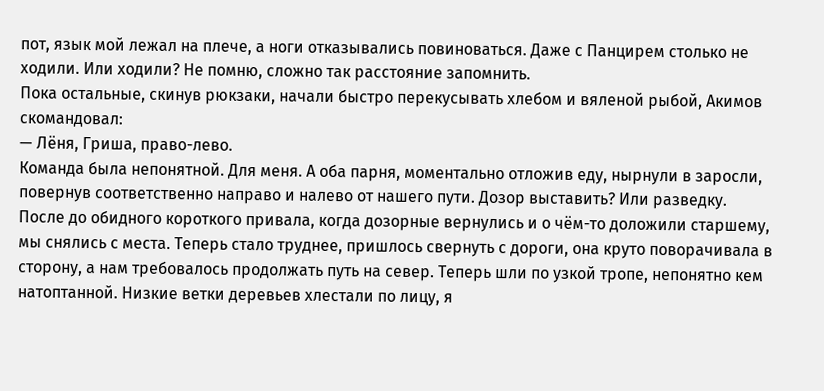пот, язык мой лежал на плече, а ноги отказывались повиноваться. Даже с Панцирем столько не ходили. Или ходили? Не помню, сложно так расстояние запомнить.
Пока остальные, скинув рюкзаки, начали быстро перекусывать хлебом и вяленой рыбой, Акимов скомандовал:
— Лёня, Гриша, право-лево.
Команда была непонятной. Для меня. А оба парня, моментально отложив еду, нырнули в заросли, повернув соответственно направо и налево от нашего пути. Дозор выставить? Или разведку.
После до обидного короткого привала, когда дозорные вернулись и о чём-то доложили старшему, мы снялись с места. Теперь стало труднее, пришлось свернуть с дороги, она круто поворачивала в сторону, а нам требовалось продолжать путь на север. Теперь шли по узкой тропе, непонятно кем натоптанной. Низкие ветки деревьев хлестали по лицу, я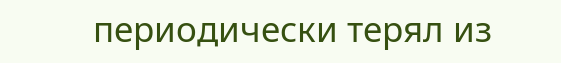периодически терял из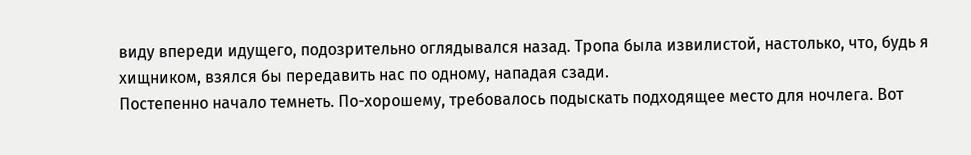виду впереди идущего, подозрительно оглядывался назад. Тропа была извилистой, настолько, что, будь я хищником, взялся бы передавить нас по одному, нападая сзади.
Постепенно начало темнеть. По-хорошему, требовалось подыскать подходящее место для ночлега. Вот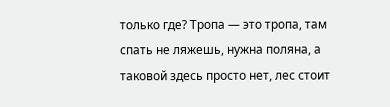только где? Тропа — это тропа, там спать не ляжешь, нужна поляна, а таковой здесь просто нет, лес стоит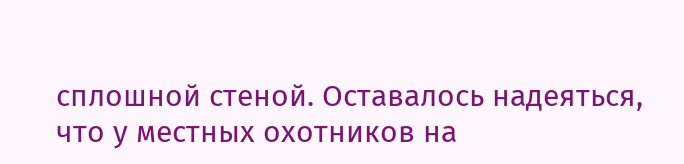сплошной стеной. Оставалось надеяться, что у местных охотников на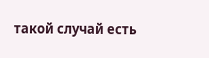такой случай есть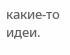какие-то идеи.